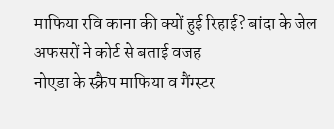माफिया रवि काना की क्यों हुई रिहाई? बांदा के जेल अफसरों ने कोर्ट से बताई वजह
नोएडा के स्क्रैप माफिया व गैंग्स्टर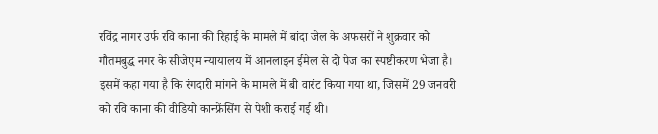रविंद्र नागर उर्फ रवि काना की रिहाई के मामले में बांदा जेल के अफसरों ने शुक्रवार को गौतमबुद्ध नगर के सीजेएम न्यायालय में आनलाइन ईमेल से दो पेज का स्पष्टीकरण भेजा है।
इसमें कहा गया है कि रंगदारी मांगने के मामले में बी वारंट किया गया था, जिसमें 29 जनवरी को रवि काना की वीडियो कान्फ्रेंसिंग से पेशी कराई गई थी।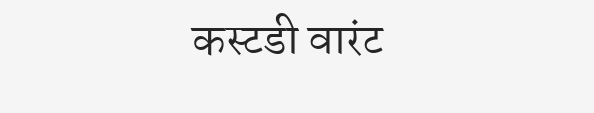कस्टडी वारंट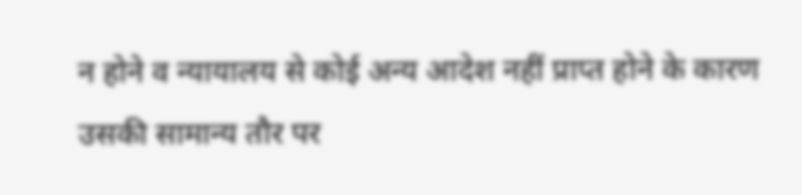न होने व न्यायालय से कोई अन्य आदेश नहीं प्राप्त होने के कारण उसकी सामान्य तौर पर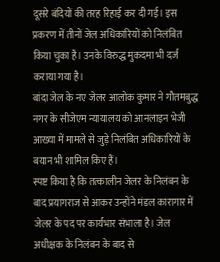दूसरे बंदियों की तरह रिहाई कर दी गई। इस प्रकरण में तीनों जेल अधिकारियों को निलंबित किया चुका है। उनके विरुद्ध मुकदमा भी दर्ज कराया गया है।
बांदा जेल के नए जेलर आलोक कुमार ने गौतमबुद्ध नगर के सीजेएम न्यायालय को आनलाइन भेजी आख्या में मामले से जुड़े निलंबित अधिकारियों के बयान भी शामिल किए हैं।
स्पष्ट किया है कि तत्कालीन जेलर के निलंबन के बाद प्रयागराज से आकर उन्होंने मंडल कारागार में जेलर के पद पर कार्यभार संभाला है। जेल अधीक्षक के निलंबन के बाद से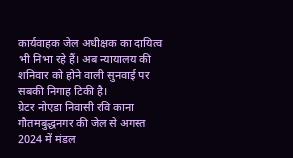कार्यवाहक जेल अधीक्षक का दायित्व भी निभा रहे हैं। अब न्यायालय की शनिवार को होने वाली सुनवाई पर सबकी निगाह टिकी है।
ग्रेटर नोएडा निवासी रवि काना गौतमबुद्धनगर की जेल से अगस्त 2024 में मंडल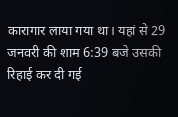कारागार लाया गया था। यहां से 29 जनवरी की शाम 6:39 बजे उसकी रिहाई कर दी गई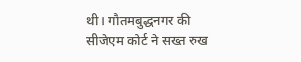थी। गौतमबुद्धनगर की सीजेएम कोर्ट ने सख्त रुख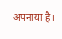अपनाया है।